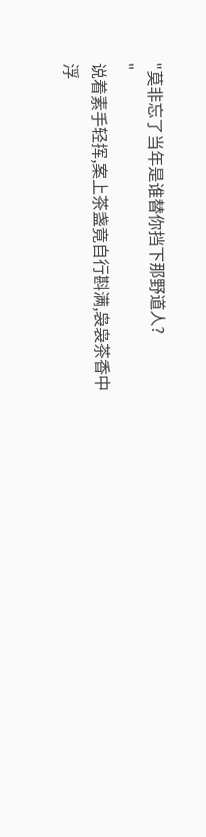"莫非忘了当年是谁替你挡下那野道人?
"
说着素手轻挥,案上茶盏竟自行斟满,袅袅茶香中浮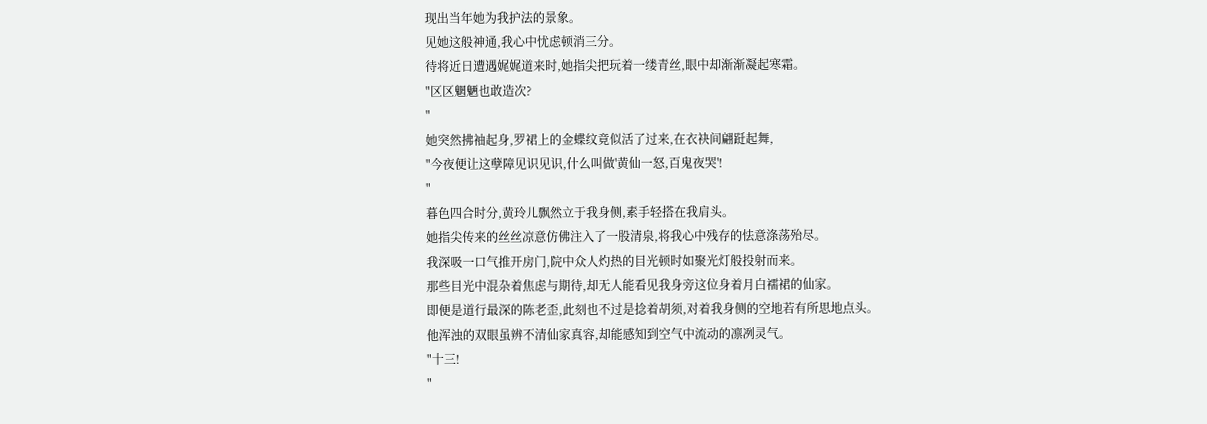现出当年她为我护法的景象。
见她这般神通,我心中忧虑顿消三分。
待将近日遭遇娓娓道来时,她指尖把玩着一缕青丝,眼中却渐渐凝起寒霜。
"区区魍魉也敢造次?
"
她突然拂袖起身,罗裙上的金蝶纹竟似活了过来,在衣袂间翩跹起舞,
"今夜便让这孽障见识见识,什么叫做'黄仙一怒,百鬼夜哭'!
"
暮色四合时分,黄玲儿飘然立于我身侧,素手轻搭在我肩头。
她指尖传来的丝丝凉意仿佛注入了一股清泉,将我心中残存的怯意涤荡殆尽。
我深吸一口气推开房门,院中众人灼热的目光顿时如聚光灯般投射而来。
那些目光中混杂着焦虑与期待,却无人能看见我身旁这位身着月白襦裙的仙家。
即便是道行最深的陈老歪,此刻也不过是捻着胡须,对着我身侧的空地若有所思地点头。
他浑浊的双眼虽辨不清仙家真容,却能感知到空气中流动的凛冽灵气。
"十三!
"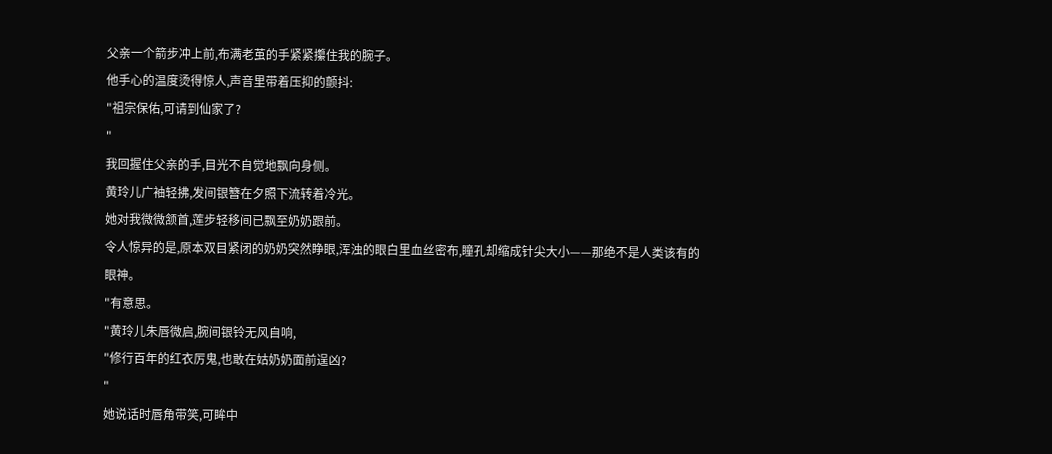父亲一个箭步冲上前,布满老茧的手紧紧攥住我的腕子。
他手心的温度烫得惊人,声音里带着压抑的颤抖:
"祖宗保佑,可请到仙家了?
"
我回握住父亲的手,目光不自觉地飘向身侧。
黄玲儿广袖轻拂,发间银簪在夕照下流转着冷光。
她对我微微颔首,莲步轻移间已飘至奶奶跟前。
令人惊异的是,原本双目紧闭的奶奶突然睁眼,浑浊的眼白里血丝密布,瞳孔却缩成针尖大小——那绝不是人类该有的眼神。
"有意思。
"黄玲儿朱唇微启,腕间银铃无风自响,
"修行百年的红衣厉鬼,也敢在姑奶奶面前逞凶?
"
她说话时唇角带笑,可眸中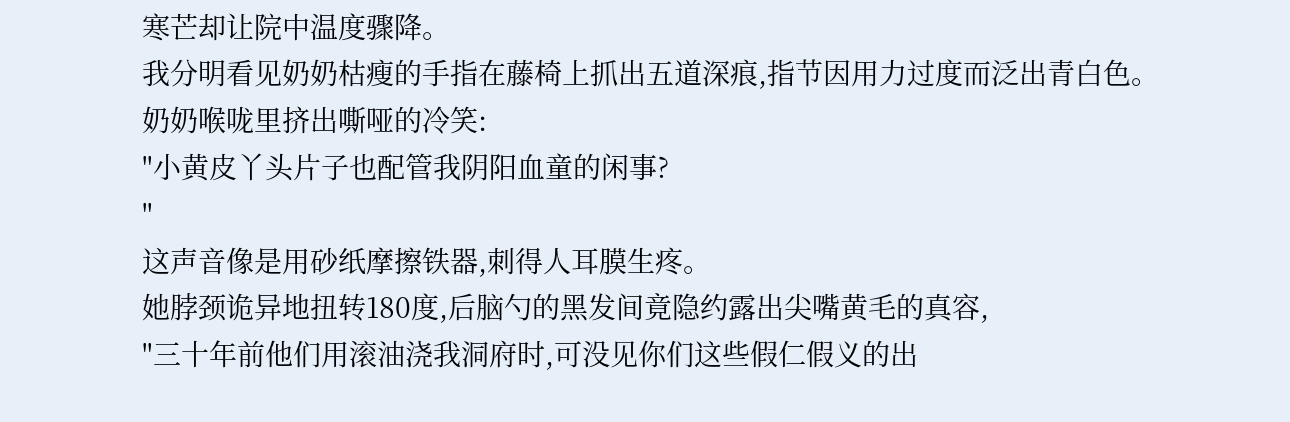寒芒却让院中温度骤降。
我分明看见奶奶枯瘦的手指在藤椅上抓出五道深痕,指节因用力过度而泛出青白色。
奶奶喉咙里挤出嘶哑的冷笑:
"小黄皮丫头片子也配管我阴阳血童的闲事?
"
这声音像是用砂纸摩擦铁器,刺得人耳膜生疼。
她脖颈诡异地扭转180度,后脑勺的黑发间竟隐约露出尖嘴黄毛的真容,
"三十年前他们用滚油浇我洞府时,可没见你们这些假仁假义的出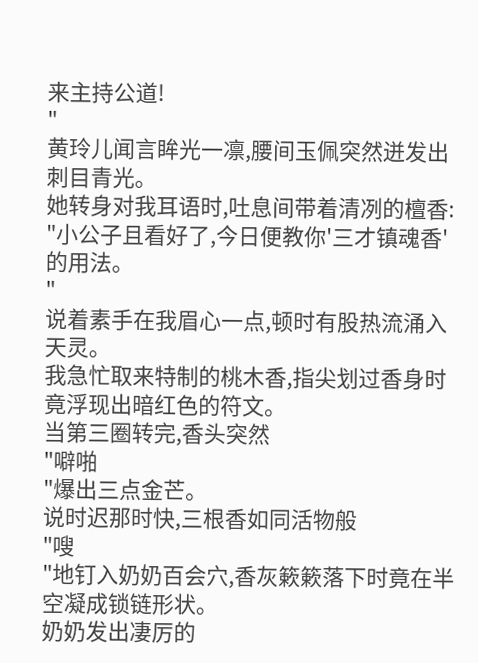来主持公道!
"
黄玲儿闻言眸光一凛,腰间玉佩突然迸发出刺目青光。
她转身对我耳语时,吐息间带着清冽的檀香:
"小公子且看好了,今日便教你'三才镇魂香'的用法。
"
说着素手在我眉心一点,顿时有股热流涌入天灵。
我急忙取来特制的桃木香,指尖划过香身时竟浮现出暗红色的符文。
当第三圈转完,香头突然
"噼啪
"爆出三点金芒。
说时迟那时快,三根香如同活物般
"嗖
"地钉入奶奶百会穴,香灰簌簌落下时竟在半空凝成锁链形状。
奶奶发出凄厉的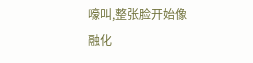嚎叫,整张脸开始像融化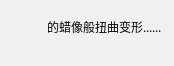的蜡像般扭曲变形......